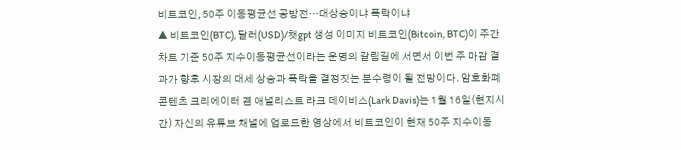비트코인, 50주 이동평균선 공방전…대상승이냐 폭락이냐
▲ 비트코인(BTC), 달러(USD)/챗gpt 생성 이미지 비트코인(Bitcoin, BTC)이 주간 차트 기준 50주 지수이동평균선이라는 운명의 갈림길에 서면서 이번 주 마감 결과가 향후 시장의 대세 상승과 폭락을 결정짓는 분수령이 될 전망이다. 암호화폐 콘텐츠 크리에이터 겸 애널리스트 라크 데이비스(Lark Davis)는 1월 16일(현지시간) 자신의 유튜브 채널에 업로드한 영상에서 비트코인이 현재 50주 지수이동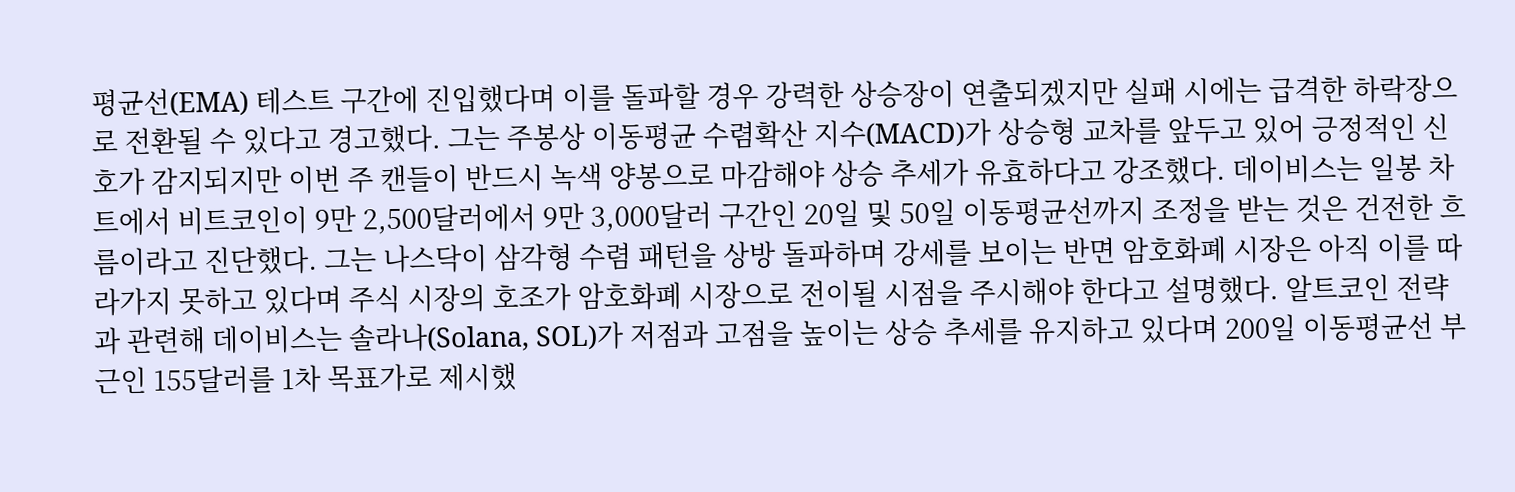평균선(EMA) 테스트 구간에 진입했다며 이를 돌파할 경우 강력한 상승장이 연출되겠지만 실패 시에는 급격한 하락장으로 전환될 수 있다고 경고했다. 그는 주봉상 이동평균 수렴확산 지수(MACD)가 상승형 교차를 앞두고 있어 긍정적인 신호가 감지되지만 이번 주 캔들이 반드시 녹색 양봉으로 마감해야 상승 추세가 유효하다고 강조했다. 데이비스는 일봉 차트에서 비트코인이 9만 2,500달러에서 9만 3,000달러 구간인 20일 및 50일 이동평균선까지 조정을 받는 것은 건전한 흐름이라고 진단했다. 그는 나스닥이 삼각형 수렴 패턴을 상방 돌파하며 강세를 보이는 반면 암호화폐 시장은 아직 이를 따라가지 못하고 있다며 주식 시장의 호조가 암호화폐 시장으로 전이될 시점을 주시해야 한다고 설명했다. 알트코인 전략과 관련해 데이비스는 솔라나(Solana, SOL)가 저점과 고점을 높이는 상승 추세를 유지하고 있다며 200일 이동평균선 부근인 155달러를 1차 목표가로 제시했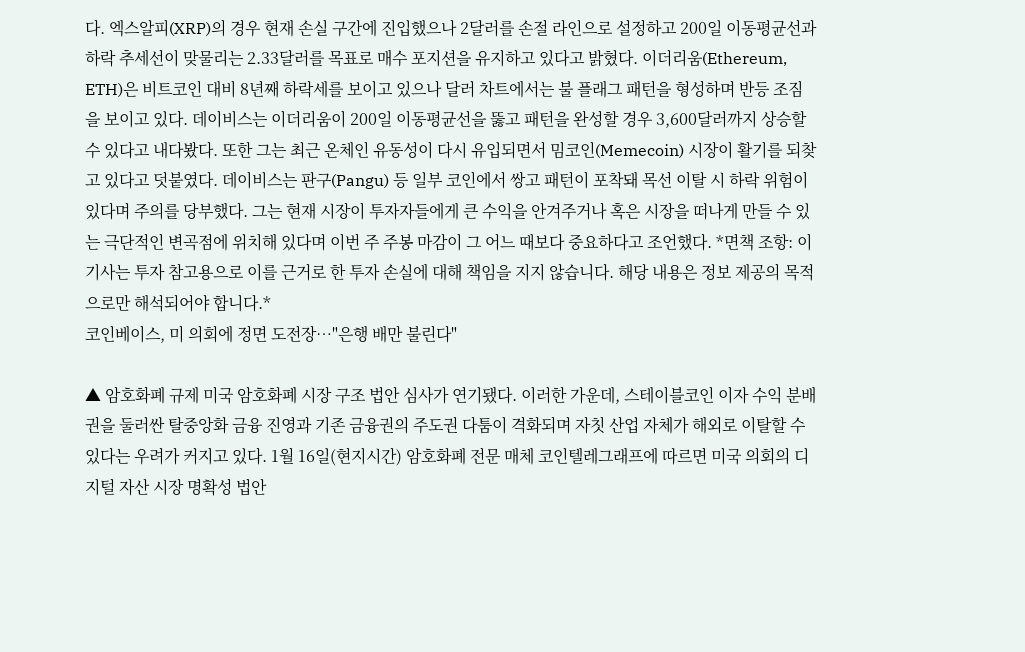다. 엑스알피(XRP)의 경우 현재 손실 구간에 진입했으나 2달러를 손절 라인으로 설정하고 200일 이동평균선과 하락 추세선이 맞물리는 2.33달러를 목표로 매수 포지션을 유지하고 있다고 밝혔다. 이더리움(Ethereum, ETH)은 비트코인 대비 8년째 하락세를 보이고 있으나 달러 차트에서는 불 플래그 패턴을 형성하며 반등 조짐을 보이고 있다. 데이비스는 이더리움이 200일 이동평균선을 뚫고 패턴을 완성할 경우 3,600달러까지 상승할 수 있다고 내다봤다. 또한 그는 최근 온체인 유동성이 다시 유입되면서 밈코인(Memecoin) 시장이 활기를 되찾고 있다고 덧붙였다. 데이비스는 판구(Pangu) 등 일부 코인에서 쌍고 패턴이 포착돼 목선 이탈 시 하락 위험이 있다며 주의를 당부했다. 그는 현재 시장이 투자자들에게 큰 수익을 안겨주거나 혹은 시장을 떠나게 만들 수 있는 극단적인 변곡점에 위치해 있다며 이번 주 주봉 마감이 그 어느 때보다 중요하다고 조언했다. *면책 조항: 이 기사는 투자 참고용으로 이를 근거로 한 투자 손실에 대해 책임을 지지 않습니다. 해당 내용은 정보 제공의 목적으로만 해석되어야 합니다.*
코인베이스, 미 의회에 정면 도전장…"은행 배만 불린다"

▲ 암호화폐 규제 미국 암호화폐 시장 구조 법안 심사가 연기됐다. 이러한 가운데, 스테이블코인 이자 수익 분배권을 둘러싼 탈중앙화 금융 진영과 기존 금융권의 주도권 다툼이 격화되며 자칫 산업 자체가 해외로 이탈할 수 있다는 우려가 커지고 있다. 1월 16일(현지시간) 암호화폐 전문 매체 코인텔레그래프에 따르면 미국 의회의 디지털 자산 시장 명확성 법안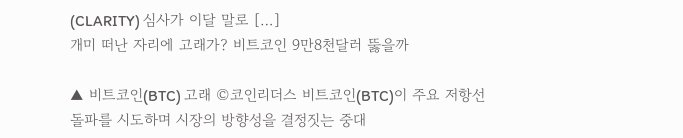(CLARITY) 심사가 이달 말로 […]
개미 떠난 자리에 고래가? 비트코인 9만8천달러 뚫을까

▲ 비트코인(BTC) 고래 ©코인리더스 비트코인(BTC)이 주요 저항선 돌파를 시도하며 시장의 방향성을 결정짓는 중대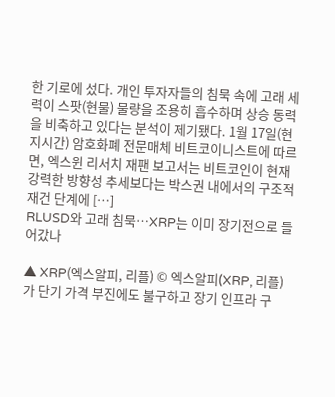한 기로에 섰다. 개인 투자자들의 침묵 속에 고래 세력이 스팟(현물) 물량을 조용히 흡수하며 상승 동력을 비축하고 있다는 분석이 제기됐다. 1월 17일(현지시간) 암호화폐 전문매체 비트코이니스트에 따르면, 엑스윈 리서치 재팬 보고서는 비트코인이 현재 강력한 방향성 추세보다는 박스권 내에서의 구조적 재건 단계에 […]
RLUSD와 고래 침묵…XRP는 이미 장기전으로 들어갔나

▲ XRP(엑스알피, 리플) © 엑스알피(XRP, 리플)가 단기 가격 부진에도 불구하고 장기 인프라 구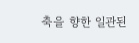축을 향한 일관된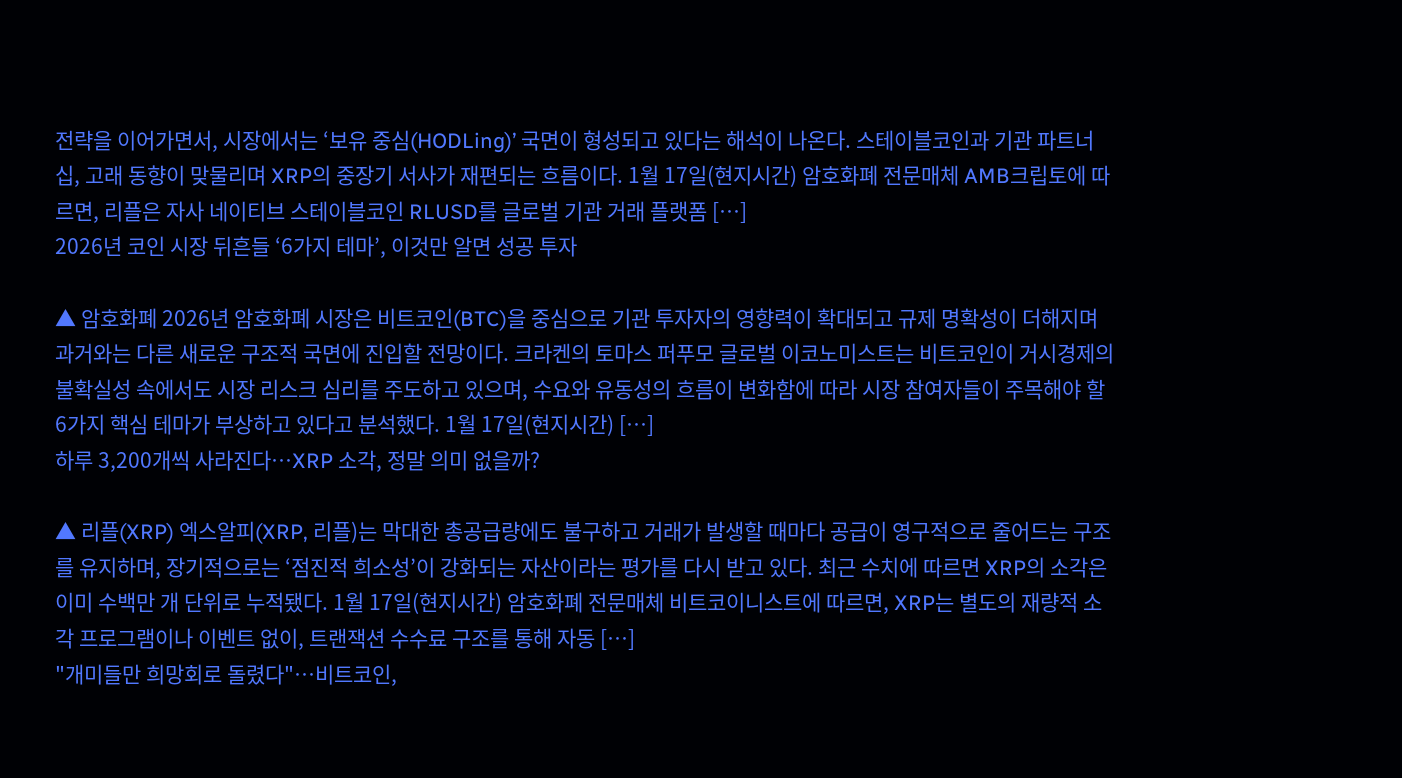전략을 이어가면서, 시장에서는 ‘보유 중심(HODLing)’ 국면이 형성되고 있다는 해석이 나온다. 스테이블코인과 기관 파트너십, 고래 동향이 맞물리며 XRP의 중장기 서사가 재편되는 흐름이다. 1월 17일(현지시간) 암호화폐 전문매체 AMB크립토에 따르면, 리플은 자사 네이티브 스테이블코인 RLUSD를 글로벌 기관 거래 플랫폼 […]
2026년 코인 시장 뒤흔들 ‘6가지 테마’, 이것만 알면 성공 투자

▲ 암호화폐 2026년 암호화폐 시장은 비트코인(BTC)을 중심으로 기관 투자자의 영향력이 확대되고 규제 명확성이 더해지며 과거와는 다른 새로운 구조적 국면에 진입할 전망이다. 크라켄의 토마스 퍼푸모 글로벌 이코노미스트는 비트코인이 거시경제의 불확실성 속에서도 시장 리스크 심리를 주도하고 있으며, 수요와 유동성의 흐름이 변화함에 따라 시장 참여자들이 주목해야 할 6가지 핵심 테마가 부상하고 있다고 분석했다. 1월 17일(현지시간) […]
하루 3,200개씩 사라진다…XRP 소각, 정말 의미 없을까?

▲ 리플(XRP) 엑스알피(XRP, 리플)는 막대한 총공급량에도 불구하고 거래가 발생할 때마다 공급이 영구적으로 줄어드는 구조를 유지하며, 장기적으로는 ‘점진적 희소성’이 강화되는 자산이라는 평가를 다시 받고 있다. 최근 수치에 따르면 XRP의 소각은 이미 수백만 개 단위로 누적됐다. 1월 17일(현지시간) 암호화폐 전문매체 비트코이니스트에 따르면, XRP는 별도의 재량적 소각 프로그램이나 이벤트 없이, 트랜잭션 수수료 구조를 통해 자동 […]
"개미들만 희망회로 돌렸다"…비트코인,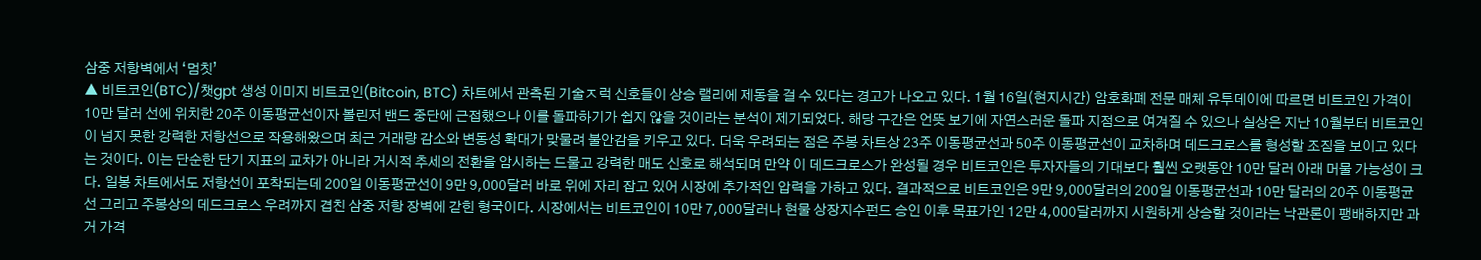삼중 저항벽에서 ‘멈칫’
▲ 비트코인(BTC)/챗gpt 생성 이미지 비트코인(Bitcoin, BTC) 차트에서 관측된 기술ㅈ럭 신호들이 상승 랠리에 제동을 걸 수 있다는 경고가 나오고 있다. 1월 16일(현지시간) 암호화폐 전문 매체 유투데이에 따르면 비트코인 가격이 10만 달러 선에 위치한 20주 이동평균선이자 볼린저 밴드 중단에 근접했으나 이를 돌파하기가 쉽지 않을 것이라는 분석이 제기되었다. 해당 구간은 언뜻 보기에 자연스러운 돌파 지점으로 여겨질 수 있으나 실상은 지난 10월부터 비트코인이 넘지 못한 강력한 저항선으로 작용해왔으며 최근 거래량 감소와 변동성 확대가 맞물려 불안감을 키우고 있다. 더욱 우려되는 점은 주봉 차트상 23주 이동평균선과 50주 이동평균선이 교차하며 데드크로스를 형성할 조짐을 보이고 있다는 것이다. 이는 단순한 단기 지표의 교차가 아니라 거시적 추세의 전환을 암시하는 드물고 강력한 매도 신호로 해석되며 만약 이 데드크로스가 완성될 경우 비트코인은 투자자들의 기대보다 훨씬 오랫동안 10만 달러 아래 머물 가능성이 크다. 일봉 차트에서도 저항선이 포착되는데 200일 이동평균선이 9만 9,000달러 바로 위에 자리 잡고 있어 시장에 추가적인 압력을 가하고 있다. 결과적으로 비트코인은 9만 9,000달러의 200일 이동평균선과 10만 달러의 20주 이동평균선 그리고 주봉상의 데드크로스 우려까지 겹친 삼중 저항 장벽에 갇힌 형국이다. 시장에서는 비트코인이 10만 7,000달러나 현물 상장지수펀드 승인 이후 목표가인 12만 4,000달러까지 시원하게 상승할 것이라는 낙관론이 팽배하지만 과거 가격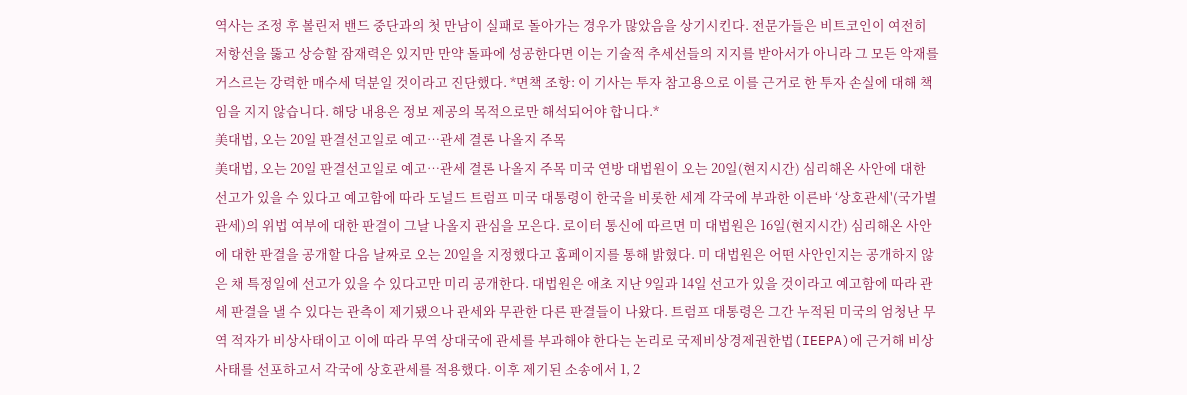역사는 조정 후 볼린저 밴드 중단과의 첫 만남이 실패로 돌아가는 경우가 많았음을 상기시킨다. 전문가들은 비트코인이 여전히 저항선을 뚫고 상승할 잠재력은 있지만 만약 돌파에 성공한다면 이는 기술적 추세선들의 지지를 받아서가 아니라 그 모든 악재를 거스르는 강력한 매수세 덕분일 것이라고 진단했다. *면책 조항: 이 기사는 투자 참고용으로 이를 근거로 한 투자 손실에 대해 책임을 지지 않습니다. 해당 내용은 정보 제공의 목적으로만 해석되어야 합니다.*
美대법, 오는 20일 판결선고일로 예고…관세 결론 나올지 주목
美대법, 오는 20일 판결선고일로 예고…관세 결론 나올지 주목 미국 연방 대법원이 오는 20일(현지시간) 심리해온 사안에 대한 선고가 있을 수 있다고 예고함에 따라 도널드 트럼프 미국 대통령이 한국을 비롯한 세계 각국에 부과한 이른바 ‘상호관세'(국가별 관세)의 위법 여부에 대한 판결이 그날 나올지 관심을 모은다. 로이터 통신에 따르면 미 대법원은 16일(현지시간) 심리해온 사안에 대한 판결을 공개할 다음 날짜로 오는 20일을 지정했다고 홈페이지를 통해 밝혔다. 미 대법원은 어떤 사안인지는 공개하지 않은 채 특정일에 선고가 있을 수 있다고만 미리 공개한다. 대법원은 애초 지난 9일과 14일 선고가 있을 것이라고 예고함에 따라 관세 판결을 낼 수 있다는 관측이 제기됐으나 관세와 무관한 다른 판결들이 나왔다. 트럼프 대통령은 그간 누적된 미국의 엄청난 무역 적자가 비상사태이고 이에 따라 무역 상대국에 관세를 부과해야 한다는 논리로 국제비상경제권한법(IEEPA)에 근거해 비상사태를 선포하고서 각국에 상호관세를 적용했다. 이후 제기된 소송에서 1, 2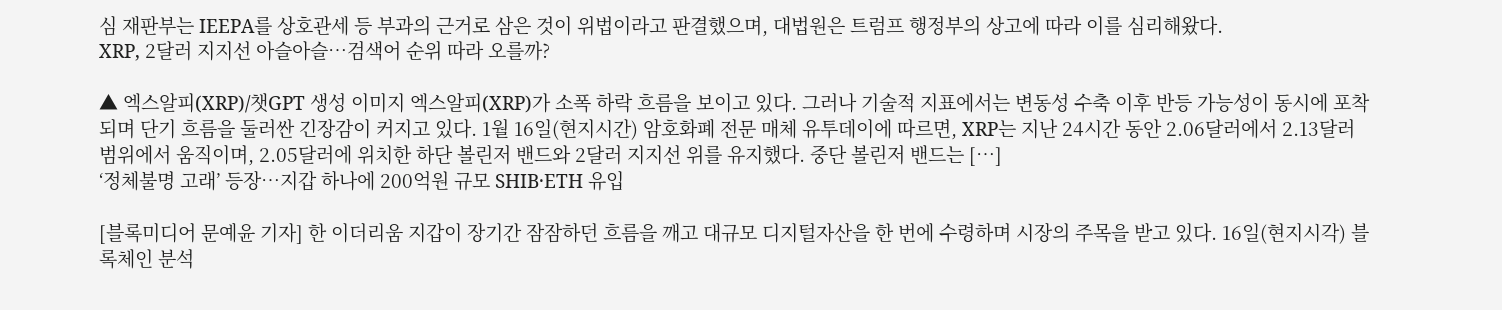심 재판부는 IEEPA를 상호관세 등 부과의 근거로 삼은 것이 위법이라고 판결했으며, 대법원은 트럼프 행정부의 상고에 따라 이를 심리해왔다.
XRP, 2달러 지지선 아슬아슬…검색어 순위 따라 오를까?

▲ 엑스알피(XRP)/챗GPT 생성 이미지 엑스알피(XRP)가 소폭 하락 흐름을 보이고 있다. 그러나 기술적 지표에서는 변동성 수축 이후 반등 가능성이 동시에 포착되며 단기 흐름을 둘러싼 긴장감이 커지고 있다. 1월 16일(현지시간) 암호화폐 전문 매체 유투데이에 따르면, XRP는 지난 24시간 동안 2.06달러에서 2.13달러 범위에서 움직이며, 2.05달러에 위치한 하단 볼린저 밴드와 2달러 지지선 위를 유지했다. 중단 볼린저 밴드는 […]
‘정체불명 고래’ 등장⋯지갑 하나에 200억원 규모 SHIB·ETH 유입

[블록미디어 문예윤 기자] 한 이더리움 지갑이 장기간 잠잠하던 흐름을 깨고 대규모 디지털자산을 한 번에 수령하며 시장의 주목을 받고 있다. 16일(현지시각) 블록체인 분석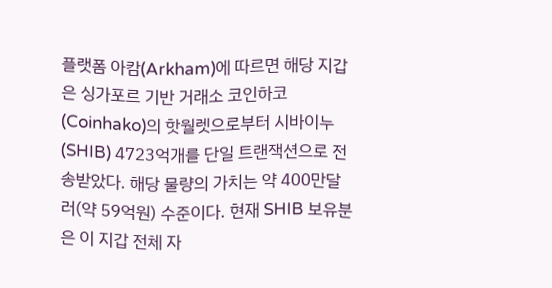플랫폼 아캄(Arkham)에 따르면 해당 지갑은 싱가포르 기반 거래소 코인하코(Coinhako)의 핫월렛으로부터 시바이누(SHIB) 4723억개를 단일 트랜잭션으로 전송받았다. 해당 물량의 가치는 약 400만달러(약 59억원) 수준이다. 현재 SHIB 보유분은 이 지갑 전체 자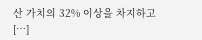산 가치의 32% 이상을 차지하고 […]